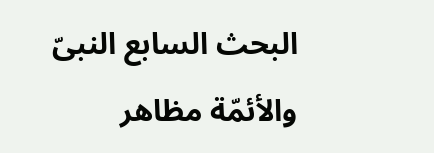البحث السابع النبىّ والأئمّة مظاهر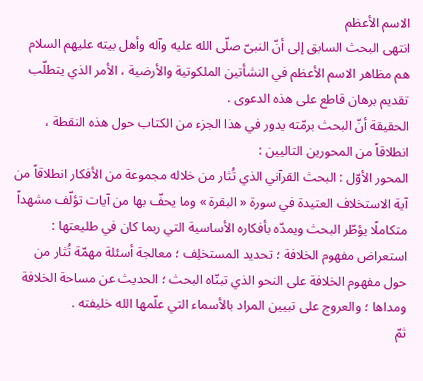الاسم الأعظم
انتهى البحث السابق إلى أنّ النبىّ صلّى الله عليه وآله وأهل بيته عليهم السلام هم مظاهر الاسم الأعظم في النشأتين الملكوتية والأرضية ، الأمر الذي يتطلّب تقديم برهان قاطع على هذه الدعوى .
الحقيقة أنّ البحث برمّته يدور في هذا الجزء من الكتاب حول هذه النقطة ، انطلاقاً من المحورين التاليين :
المحور الأوّل : البحث القرآني الذي تُثار من خلاله مجموعة من الأفكار انطلاقاً من آية الاستخلاف العتيدة في سورة « البقرة » وما يحفّ بها من آيات تؤلّف مشهداً متكاملًا يؤطّر البحث ويمدّه بأفكاره الأساسية التي ربما كان في طليعتها : استعراض مفهوم الخلافة ؛ تحديد المستخلِف ؛ معالجة أسئلة مهمّة تُثار من حول مفهوم الخلافة على النحو الذي تبنّاه البحث ؛ الحديث عن مساحة الخلافة ومداها ؛ والعروج على تبيين المراد بالأسماء التي علّمها الله خليفته .
ثمّ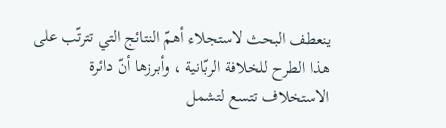ينعطف البحث لاستجلاء أهمّ النتائج التي تترتّب على هذا الطرح للخلافة الربّانية ، وأبرزها أنّ دائرة الاستخلاف تتسع لتشمل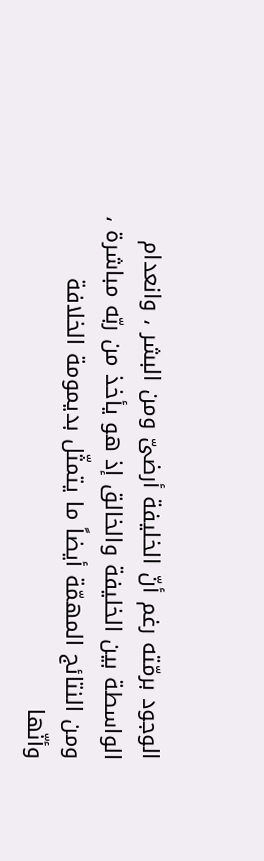الوجود برمّته رغم أنّ الخليفة أرضىّ ومن البشر ، وانعدام الواسطة بين الخليفة والخالق إذ هو يأخذ من ربّه مباشرة ، ومن النتائج المهمّة أيضاً ما يتمثّل بديمومة الخلافة
وأنّها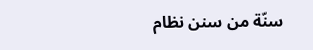سنّة من سنن نظام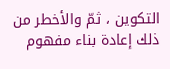التكوين ، ثمّ والأخطر من ذلك إعادة بناء مفهوم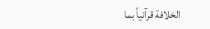الخلافة قرآنياً بما